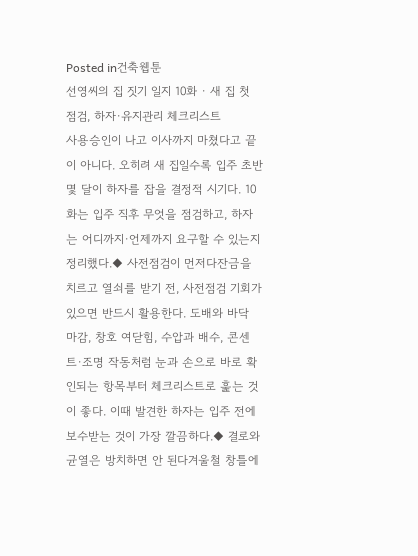Posted in건축웹툰
선영씨의 집 짓기 일지 10화 · 새 집 첫 점검, 하자·유지관리 체크리스트
사용승인이 나고 이사까지 마쳤다고 끝이 아니다. 오히려 새 집일수록 입주 초반 몇 달이 하자를 잡을 결정적 시기다. 10화는 입주 직후 무엇을 점검하고, 하자는 어디까지·언제까지 요구할 수 있는지 정리했다.◆ 사전점검이 먼저다잔금을 치르고 열쇠를 받기 전, 사전점검 기회가 있으면 반드시 활용한다. 도배와 바닥 마감, 창호 여닫힘, 수압과 배수, 콘센트·조명 작동처럼 눈과 손으로 바로 확인되는 항목부터 체크리스트로 훑는 것이 좋다. 이때 발견한 하자는 입주 전에 보수받는 것이 가장 깔끔하다.◆ 결로와 균열은 방치하면 안 된다겨울철 창틀에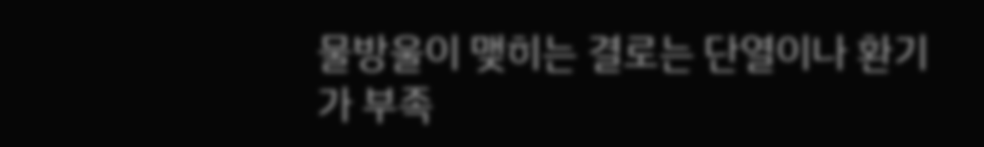물방울이 맺히는 결로는 단열이나 환기가 부족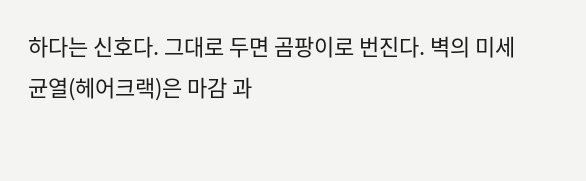하다는 신호다. 그대로 두면 곰팡이로 번진다. 벽의 미세 균열(헤어크랙)은 마감 과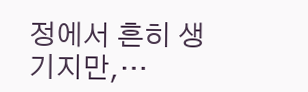정에서 흔히 생기지만,…